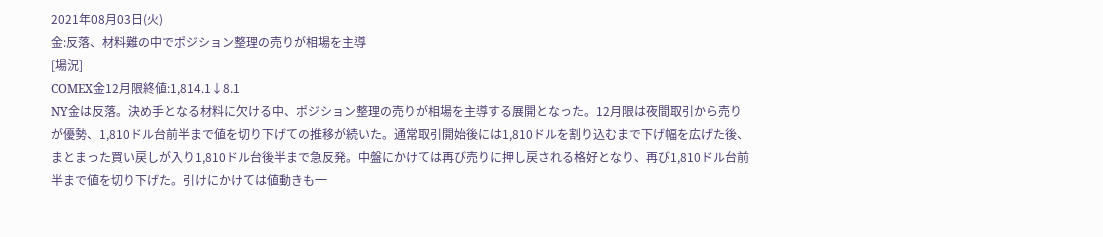2021年08月03日(火)
金:反落、材料難の中でポジション整理の売りが相場を主導
[場況]
COMEX金12月限終値:1,814.1↓8.1
NY金は反落。決め手となる材料に欠ける中、ポジション整理の売りが相場を主導する展開となった。12月限は夜間取引から売りが優勢、1,810ドル台前半まで値を切り下げての推移が続いた。通常取引開始後には1,810ドルを割り込むまで下げ幅を広げた後、まとまった買い戻しが入り1,810ドル台後半まで急反発。中盤にかけては再び売りに押し戻される格好となり、再び1,810ドル台前半まで値を切り下げた。引けにかけては値動きも一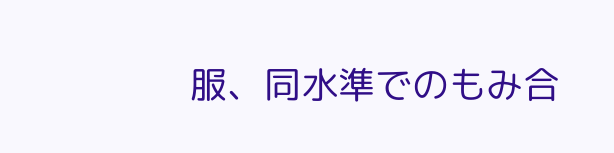服、同水準でのもみ合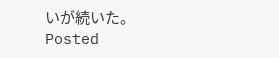いが続いた。
Posted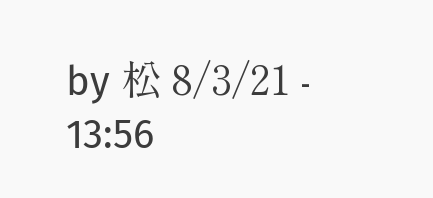by 松 8/3/21 - 13:56